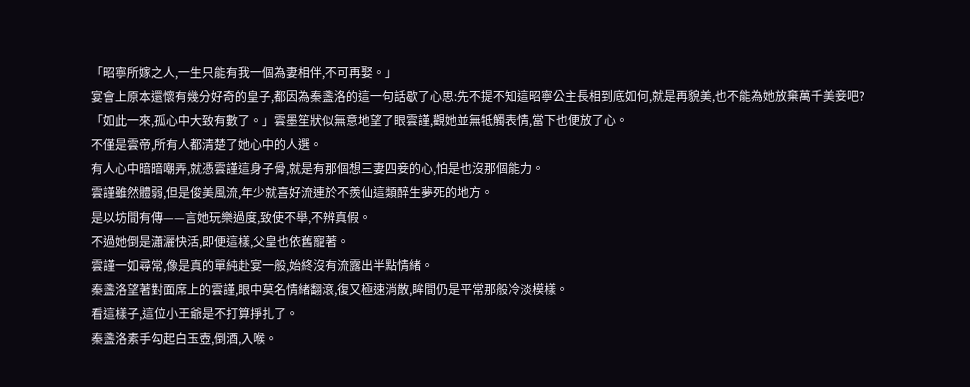「昭寧所嫁之人,一生只能有我一個為妻相伴,不可再娶。」
宴會上原本還懷有幾分好奇的皇子,都因為秦盞洛的這一句話歇了心思:先不提不知這昭寧公主長相到底如何,就是再貌美,也不能為她放棄萬千美妾吧?
「如此一來,孤心中大致有數了。」雲墨笙狀似無意地望了眼雲謹,觀她並無牴觸表情,當下也便放了心。
不僅是雲帝,所有人都清楚了她心中的人選。
有人心中暗暗嘲弄,就憑雲謹這身子骨,就是有那個想三妻四妾的心,怕是也沒那個能力。
雲謹雖然體弱,但是俊美風流,年少就喜好流連於不羨仙這類醉生夢死的地方。
是以坊間有傳——言她玩樂過度,致使不舉,不辨真假。
不過她倒是瀟灑快活,即便這樣,父皇也依舊寵著。
雲謹一如尋常,像是真的單純赴宴一般,始終沒有流露出半點情緒。
秦盞洛望著對面席上的雲謹,眼中莫名情緒翻滾,復又極速消散,眸間仍是平常那般冷淡模樣。
看這樣子,這位小王爺是不打算掙扎了。
秦盞洛素手勾起白玉壺,倒酒,入喉。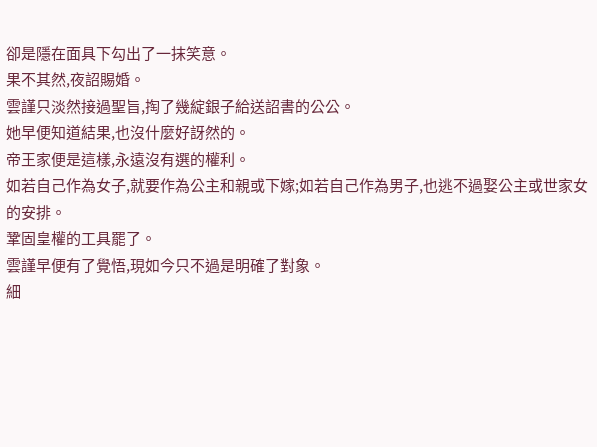卻是隱在面具下勾出了一抹笑意。
果不其然,夜詔賜婚。
雲謹只淡然接過聖旨,掏了幾綻銀子給送詔書的公公。
她早便知道結果,也沒什麼好訝然的。
帝王家便是這樣,永遠沒有選的權利。
如若自己作為女子,就要作為公主和親或下嫁;如若自己作為男子,也逃不過娶公主或世家女的安排。
鞏固皇權的工具罷了。
雲謹早便有了覺悟,現如今只不過是明確了對象。
細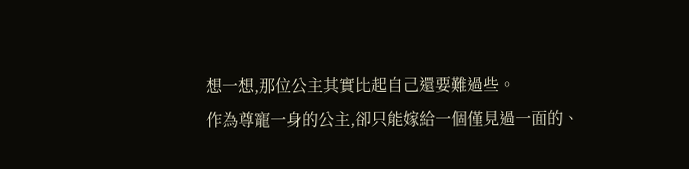想一想,那位公主其實比起自己還要難過些。
作為尊寵一身的公主,卻只能嫁給一個僅見過一面的、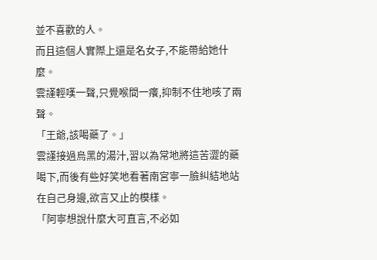並不喜歡的人。
而且這個人實際上還是名女子,不能帶給她什麼。
雲謹輕嘆一聲,只覺喉間一癢,抑制不住地咳了兩聲。
「王爺,該喝藥了。」
雲謹接過烏黑的湯汁,習以為常地將這苦澀的藥喝下,而後有些好笑地看著南宮寧一臉糾結地站在自己身邊,欲言又止的模樣。
「阿寧想說什麼大可直言,不必如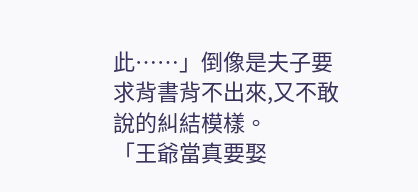此……」倒像是夫子要求背書背不出來,又不敢說的糾結模樣。
「王爺當真要娶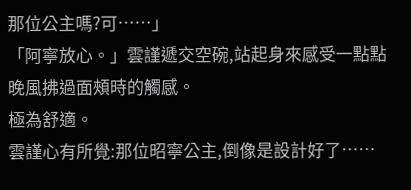那位公主嗎?可……」
「阿寧放心。」雲謹遞交空碗,站起身來感受一點點晚風拂過面頰時的觸感。
極為舒適。
雲謹心有所覺:那位昭寧公主,倒像是設計好了……